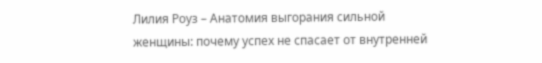Лилия Роуз – Анатомия выгорания сильной женщины: почему успех не спасает от внутренней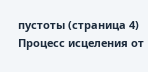пустоты (страница 4)
Процесс исцеления от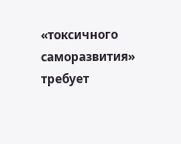«токсичного саморазвития» требует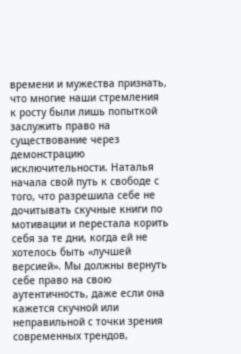времени и мужества признать, что многие наши стремления к росту были лишь попыткой заслужить право на существование через демонстрацию исключительности. Наталья начала свой путь к свободе с того, что разрешила себе не дочитывать скучные книги по мотивации и перестала корить себя за те дни, когда ей не хотелось быть «лучшей версией». Мы должны вернуть себе право на свою аутентичность, даже если она кажется скучной или неправильной с точки зрения современных трендов,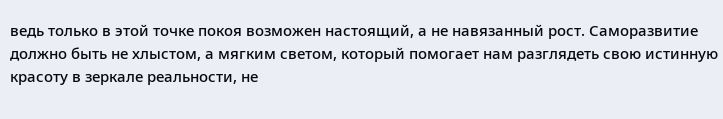ведь только в этой точке покоя возможен настоящий, а не навязанный рост. Саморазвитие должно быть не хлыстом, а мягким светом, который помогает нам разглядеть свою истинную красоту в зеркале реальности, не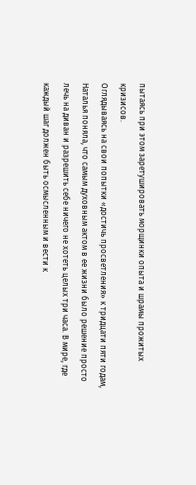пытаясь при этом заретушировать морщинки опыта и шрамы прожитых кризисов.
Оглядываясь на свои попытки «достичь просветления» к тридцати пяти годам, Наталья поняла, что самым духовным актом в ее жизни было решение просто лечь на диван и разрешить себе ничего не хотеть целых три часа. В мире, где каждый шаг должен быть осмысленным и вести к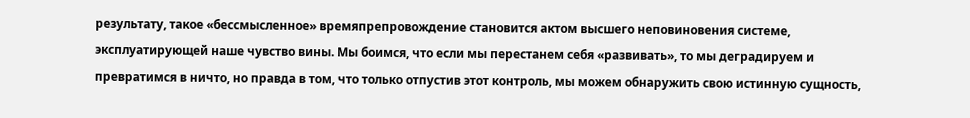результату, такое «бессмысленное» времяпрепровождение становится актом высшего неповиновения системе, эксплуатирующей наше чувство вины. Мы боимся, что если мы перестанем себя «развивать», то мы деградируем и превратимся в ничто, но правда в том, что только отпустив этот контроль, мы можем обнаружить свою истинную сущность,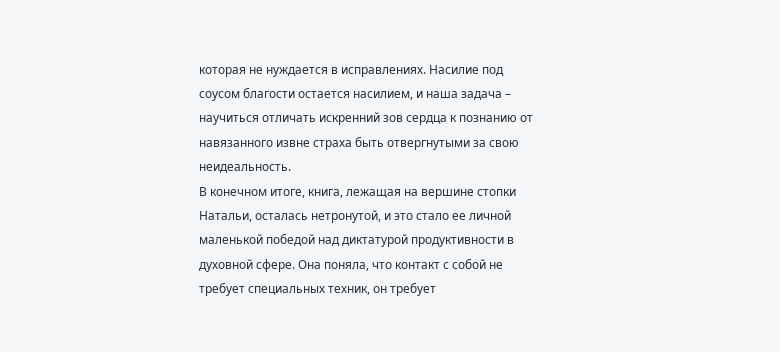которая не нуждается в исправлениях. Насилие под соусом благости остается насилием, и наша задача – научиться отличать искренний зов сердца к познанию от навязанного извне страха быть отвергнутыми за свою неидеальность.
В конечном итоге, книга, лежащая на вершине стопки Натальи, осталась нетронутой, и это стало ее личной маленькой победой над диктатурой продуктивности в духовной сфере. Она поняла, что контакт с собой не требует специальных техник, он требует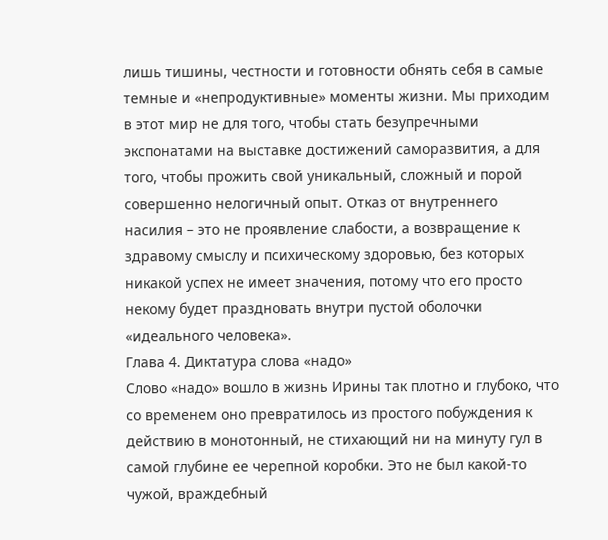лишь тишины, честности и готовности обнять себя в самые темные и «непродуктивные» моменты жизни. Мы приходим в этот мир не для того, чтобы стать безупречными экспонатами на выставке достижений саморазвития, а для того, чтобы прожить свой уникальный, сложный и порой совершенно нелогичный опыт. Отказ от внутреннего насилия – это не проявление слабости, а возвращение к здравому смыслу и психическому здоровью, без которых никакой успех не имеет значения, потому что его просто некому будет праздновать внутри пустой оболочки «идеального человека».
Глава 4. Диктатура слова «надо»
Слово «надо» вошло в жизнь Ирины так плотно и глубоко, что со временем оно превратилось из простого побуждения к действию в монотонный, не стихающий ни на минуту гул в самой глубине ее черепной коробки. Это не был какой-то чужой, враждебный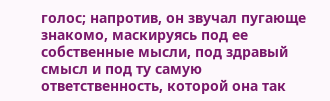голос; напротив, он звучал пугающе знакомо, маскируясь под ее собственные мысли, под здравый смысл и под ту самую ответственность, которой она так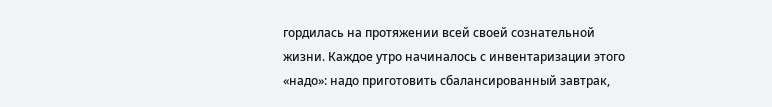гордилась на протяжении всей своей сознательной жизни. Каждое утро начиналось с инвентаризации этого «надо»: надо приготовить сбалансированный завтрак,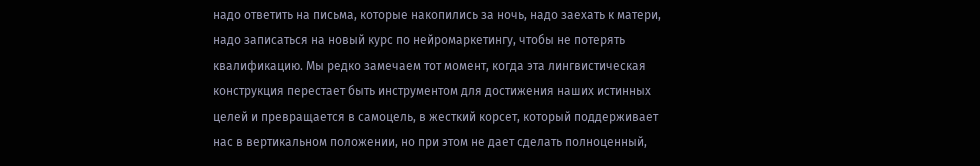надо ответить на письма, которые накопились за ночь, надо заехать к матери, надо записаться на новый курс по нейромаркетингу, чтобы не потерять квалификацию. Мы редко замечаем тот момент, когда эта лингвистическая конструкция перестает быть инструментом для достижения наших истинных целей и превращается в самоцель, в жесткий корсет, который поддерживает нас в вертикальном положении, но при этом не дает сделать полноценный,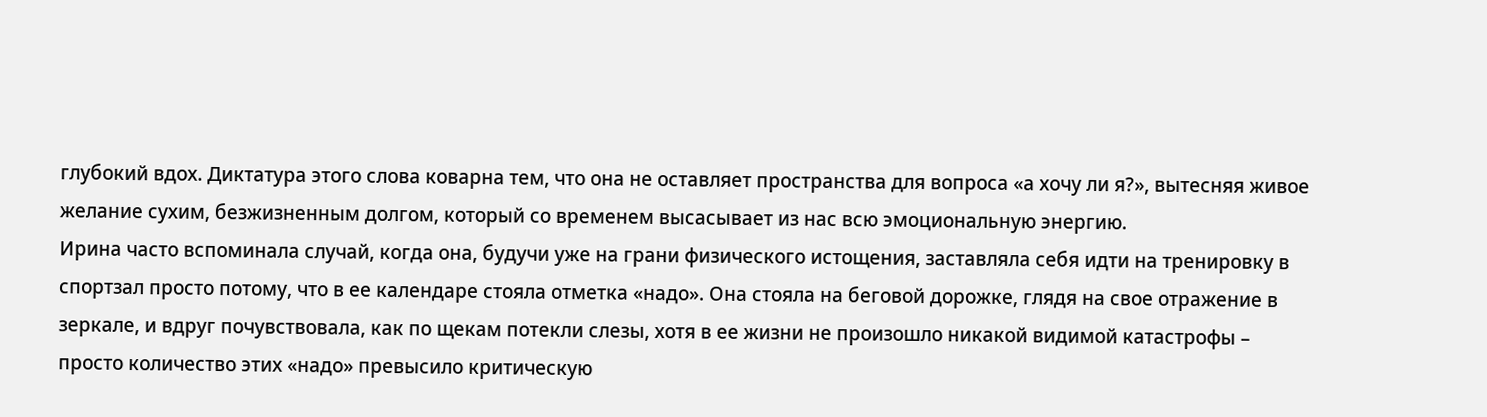глубокий вдох. Диктатура этого слова коварна тем, что она не оставляет пространства для вопроса «а хочу ли я?», вытесняя живое желание сухим, безжизненным долгом, который со временем высасывает из нас всю эмоциональную энергию.
Ирина часто вспоминала случай, когда она, будучи уже на грани физического истощения, заставляла себя идти на тренировку в спортзал просто потому, что в ее календаре стояла отметка «надо». Она стояла на беговой дорожке, глядя на свое отражение в зеркале, и вдруг почувствовала, как по щекам потекли слезы, хотя в ее жизни не произошло никакой видимой катастрофы – просто количество этих «надо» превысило критическую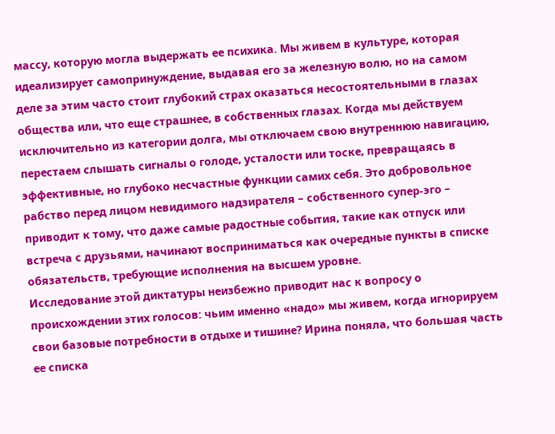массу, которую могла выдержать ее психика. Мы живем в культуре, которая идеализирует самопринуждение, выдавая его за железную волю, но на самом деле за этим часто стоит глубокий страх оказаться несостоятельными в глазах общества или, что еще страшнее, в собственных глазах. Когда мы действуем исключительно из категории долга, мы отключаем свою внутреннюю навигацию, перестаем слышать сигналы о голоде, усталости или тоске, превращаясь в эффективные, но глубоко несчастные функции самих себя. Это добровольное рабство перед лицом невидимого надзирателя – собственного супер-эго – приводит к тому, что даже самые радостные события, такие как отпуск или встреча с друзьями, начинают восприниматься как очередные пункты в списке обязательств, требующие исполнения на высшем уровне.
Исследование этой диктатуры неизбежно приводит нас к вопросу о происхождении этих голосов: чьим именно «надо» мы живем, когда игнорируем свои базовые потребности в отдыхе и тишине? Ирина поняла, что большая часть ее списка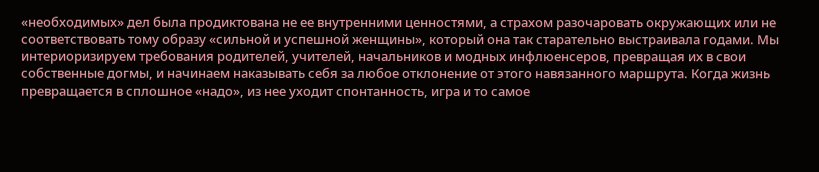«необходимых» дел была продиктована не ее внутренними ценностями, а страхом разочаровать окружающих или не соответствовать тому образу «сильной и успешной женщины», который она так старательно выстраивала годами. Мы интериоризируем требования родителей, учителей, начальников и модных инфлюенсеров, превращая их в свои собственные догмы, и начинаем наказывать себя за любое отклонение от этого навязанного маршрута. Когда жизнь превращается в сплошное «надо», из нее уходит спонтанность, игра и то самое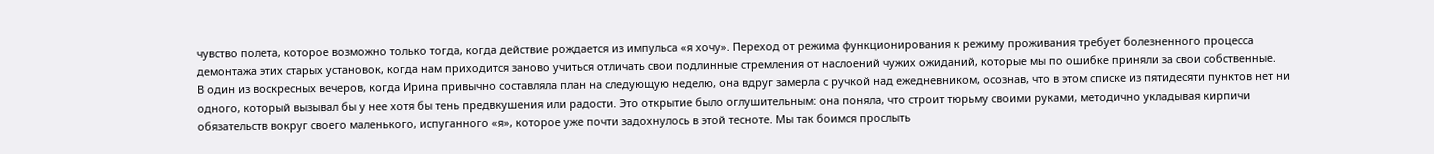чувство полета, которое возможно только тогда, когда действие рождается из импульса «я хочу». Переход от режима функционирования к режиму проживания требует болезненного процесса демонтажа этих старых установок, когда нам приходится заново учиться отличать свои подлинные стремления от наслоений чужих ожиданий, которые мы по ошибке приняли за свои собственные.
В один из воскресных вечеров, когда Ирина привычно составляла план на следующую неделю, она вдруг замерла с ручкой над ежедневником, осознав, что в этом списке из пятидесяти пунктов нет ни одного, который вызывал бы у нее хотя бы тень предвкушения или радости. Это открытие было оглушительным: она поняла, что строит тюрьму своими руками, методично укладывая кирпичи обязательств вокруг своего маленького, испуганного «я», которое уже почти задохнулось в этой тесноте. Мы так боимся прослыть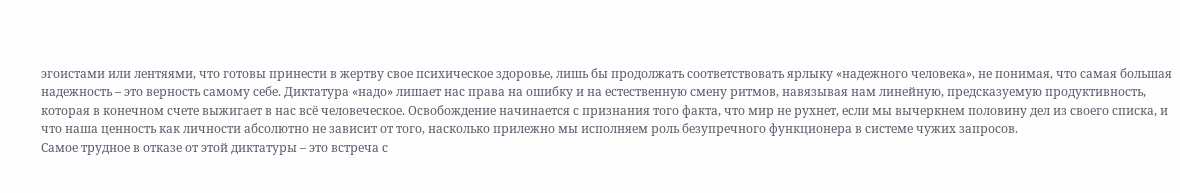эгоистами или лентяями, что готовы принести в жертву свое психическое здоровье, лишь бы продолжать соответствовать ярлыку «надежного человека», не понимая, что самая большая надежность – это верность самому себе. Диктатура «надо» лишает нас права на ошибку и на естественную смену ритмов, навязывая нам линейную, предсказуемую продуктивность, которая в конечном счете выжигает в нас всё человеческое. Освобождение начинается с признания того факта, что мир не рухнет, если мы вычеркнем половину дел из своего списка, и что наша ценность как личности абсолютно не зависит от того, насколько прилежно мы исполняем роль безупречного функционера в системе чужих запросов.
Самое трудное в отказе от этой диктатуры – это встреча с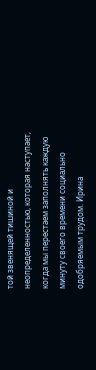той звенящей тишиной и неопределенностью, которая наступает, когда мы перестаем заполнять каждую минуту своего времени социально одобряемым трудом. Ирина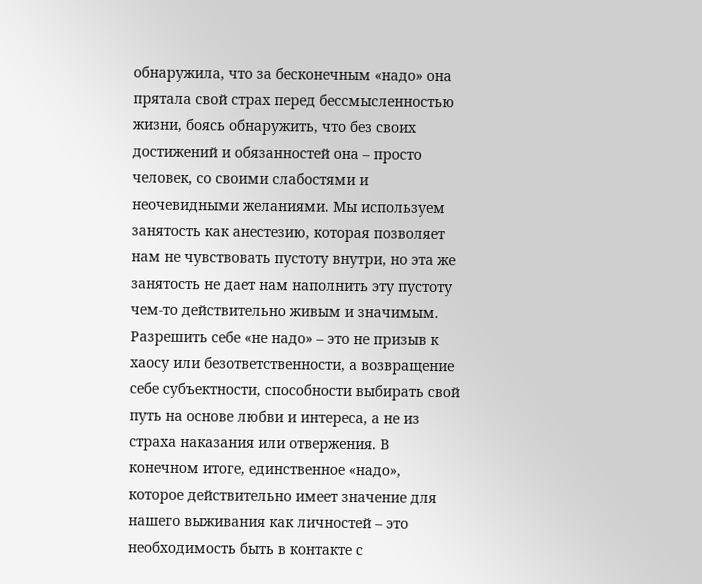обнаружила, что за бесконечным «надо» она прятала свой страх перед бессмысленностью жизни, боясь обнаружить, что без своих достижений и обязанностей она – просто человек, со своими слабостями и неочевидными желаниями. Мы используем занятость как анестезию, которая позволяет нам не чувствовать пустоту внутри, но эта же занятость не дает нам наполнить эту пустоту чем-то действительно живым и значимым. Разрешить себе «не надо» – это не призыв к хаосу или безответственности, а возвращение себе субъектности, способности выбирать свой путь на основе любви и интереса, а не из страха наказания или отвержения. В конечном итоге, единственное «надо», которое действительно имеет значение для нашего выживания как личностей – это необходимость быть в контакте с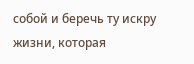собой и беречь ту искру жизни, которая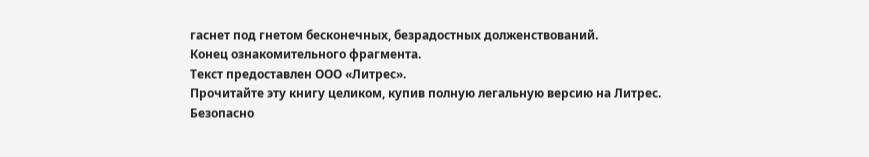гаснет под гнетом бесконечных, безрадостных долженствований.
Конец ознакомительного фрагмента.
Текст предоставлен ООО «Литрес».
Прочитайте эту книгу целиком, купив полную легальную версию на Литрес.
Безопасно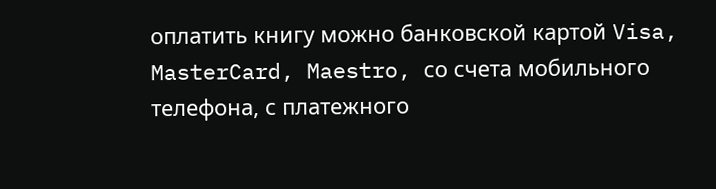оплатить книгу можно банковской картой Visa, MasterCard, Maestro, со счета мобильного телефона, с платежного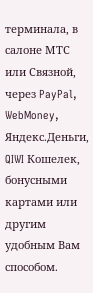терминала, в салоне МТС или Связной, через PayPal, WebMoney, Яндекс.Деньги, QIWI Кошелек, бонусными картами или другим удобным Вам способом.